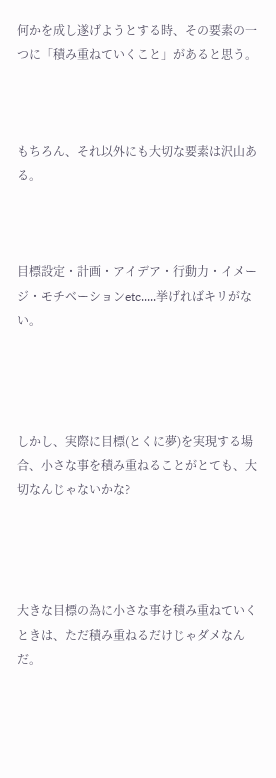何かを成し遂げようとする時、その要素の一つに「積み重ねていくこと」があると思う。



もちろん、それ以外にも大切な要素は沢山ある。



目標設定・計画・アイデア・行動力・イメージ・モチベーションetc.....挙げればキリがない。




しかし、実際に目標(とくに夢)を実現する場合、小さな事を積み重ねることがとても、大切なんじゃないかな?




大きな目標の為に小さな事を積み重ねていくときは、ただ積み重ねるだけじゃダメなんだ。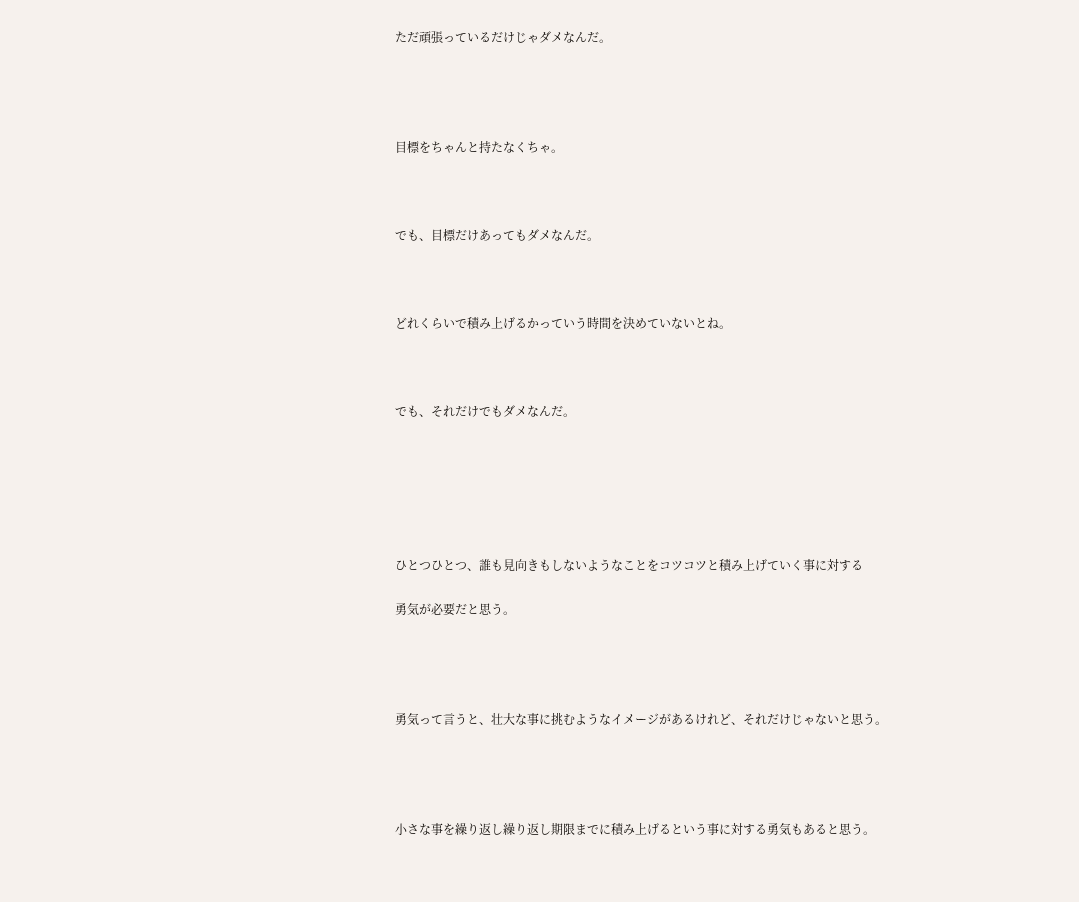ただ頑張っているだけじゃダメなんだ。




目標をちゃんと持たなくちゃ。



でも、目標だけあってもダメなんだ。



どれくらいで積み上げるかっていう時間を決めていないとね。



でも、それだけでもダメなんだ。






ひとつひとつ、誰も見向きもしないようなことをコツコツと積み上げていく事に対する

勇気が必要だと思う。




勇気って言うと、壮大な事に挑むようなイメージがあるけれど、それだけじゃないと思う。




小さな事を繰り返し繰り返し期限までに積み上げるという事に対する勇気もあると思う。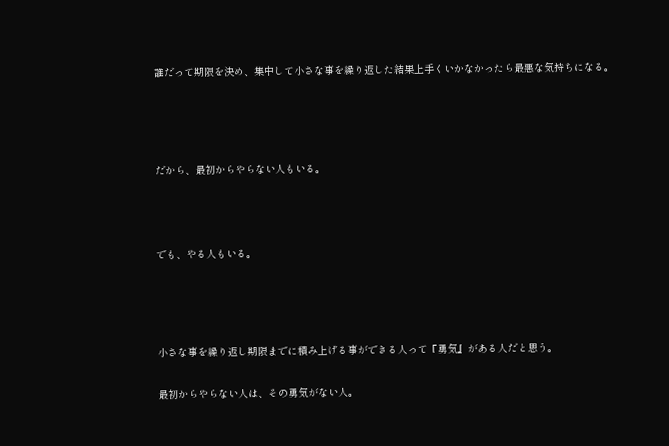誰だって期限を決め、集中して小さな事を繰り返した結果上手くいかなかったら最悪な気持ちになる。






だから、最初からやらない人もいる。





でも、やる人もいる。






小さな事を繰り返し期限までに積み上げる事ができる人って『勇気』がある人だと思う。


最初からやらない人は、その勇気がない人。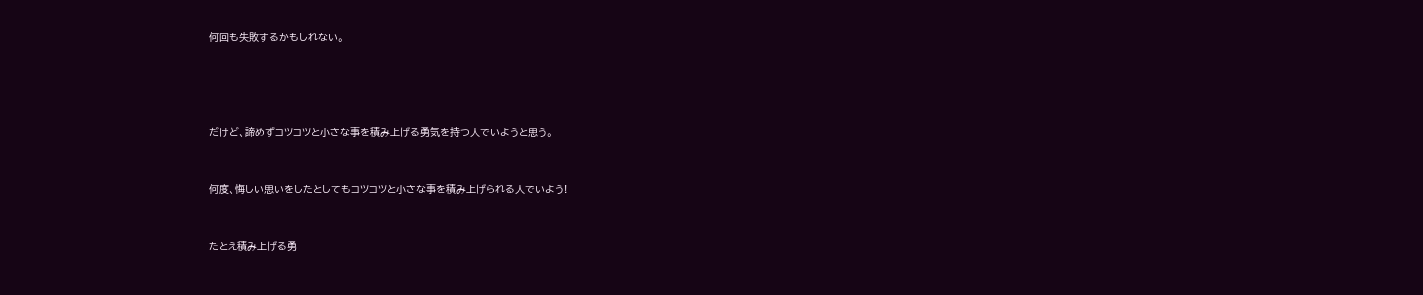何回も失敗するかもしれない。




だけど、諦めずコツコツと小さな事を積み上げる勇気を持つ人でいようと思う。


何度、悔しい思いをしたとしてもコツコツと小さな事を積み上げられる人でいよう!


たとえ積み上げる勇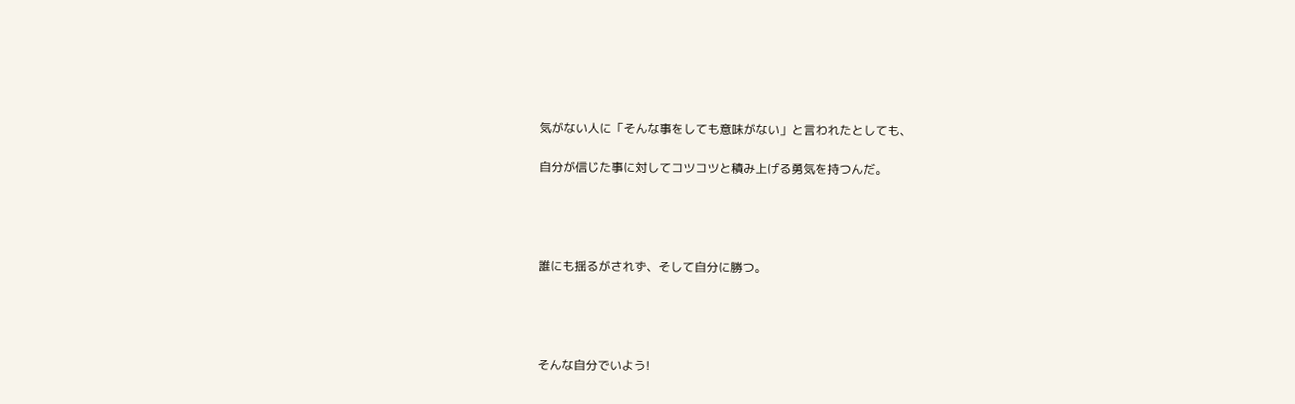気がない人に「そんな事をしても意味がない」と言われたとしても、

自分が信じた事に対してコツコツと積み上げる勇気を持つんだ。




誰にも揺るがされず、そして自分に勝つ。




そんな自分でいよう!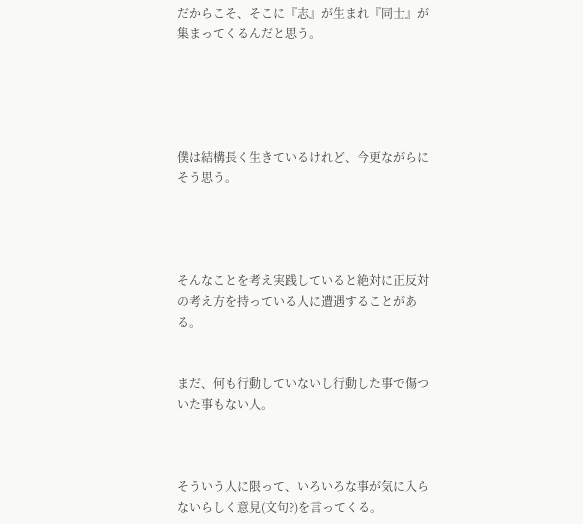だからこそ、そこに『志』が生まれ『同士』が集まってくるんだと思う。





僕は結構長く生きているけれど、今更ながらにそう思う。




そんなことを考え実践していると絶対に正反対の考え方を持っている人に遭遇することがある。


まだ、何も行動していないし行動した事で傷ついた事もない人。



そういう人に限って、いろいろな事が気に入らないらしく意見(文句?)を言ってくる。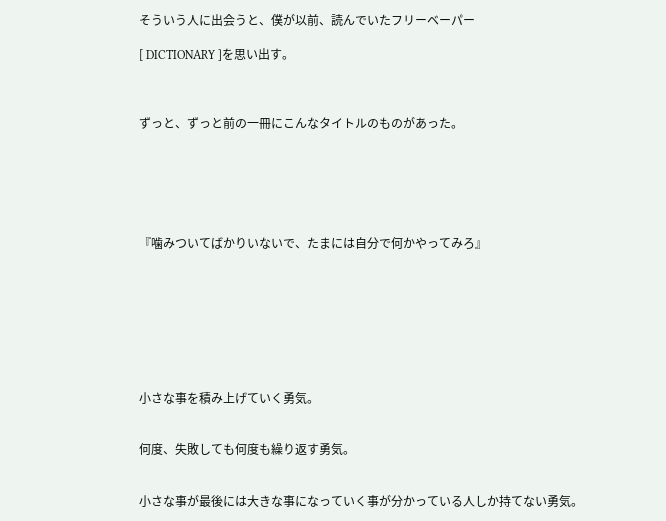そういう人に出会うと、僕が以前、読んでいたフリーベーパー

[ DICTIONARY ]を思い出す。



ずっと、ずっと前の一冊にこんなタイトルのものがあった。






『噛みついてばかりいないで、たまには自分で何かやってみろ』








小さな事を積み上げていく勇気。


何度、失敗しても何度も繰り返す勇気。


小さな事が最後には大きな事になっていく事が分かっている人しか持てない勇気。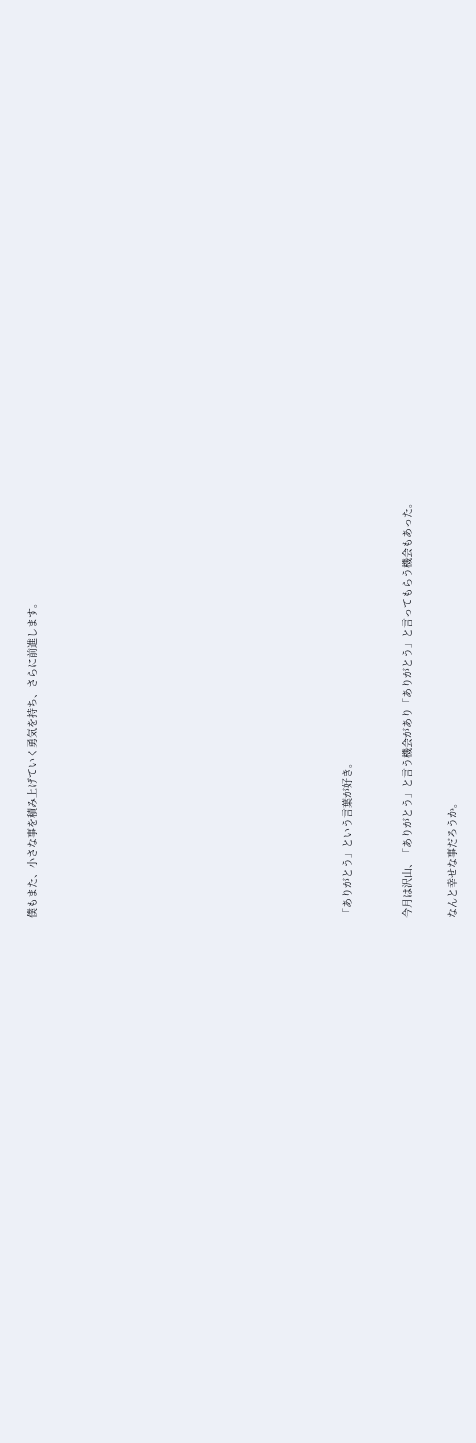僕もまた、小さな事を積み上げていく勇気を持ち、さらに前進します。




















「ありがとう」という言葉が好き。



今月は沢山、「ありがとう」と言う機会があり「ありがとう」と言ってもらう機会もあった。


なんと幸せな事だろうか。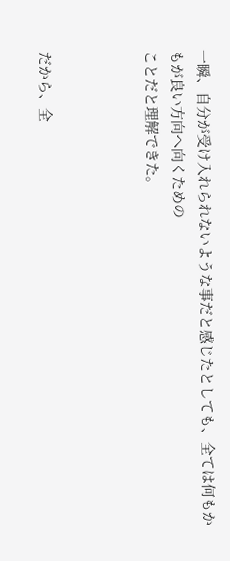一瞬、自分が受け入れられないような事だと感じたとしても、全ては何もかもが良い方向へ向くための
ことだと理解できた。



だから、全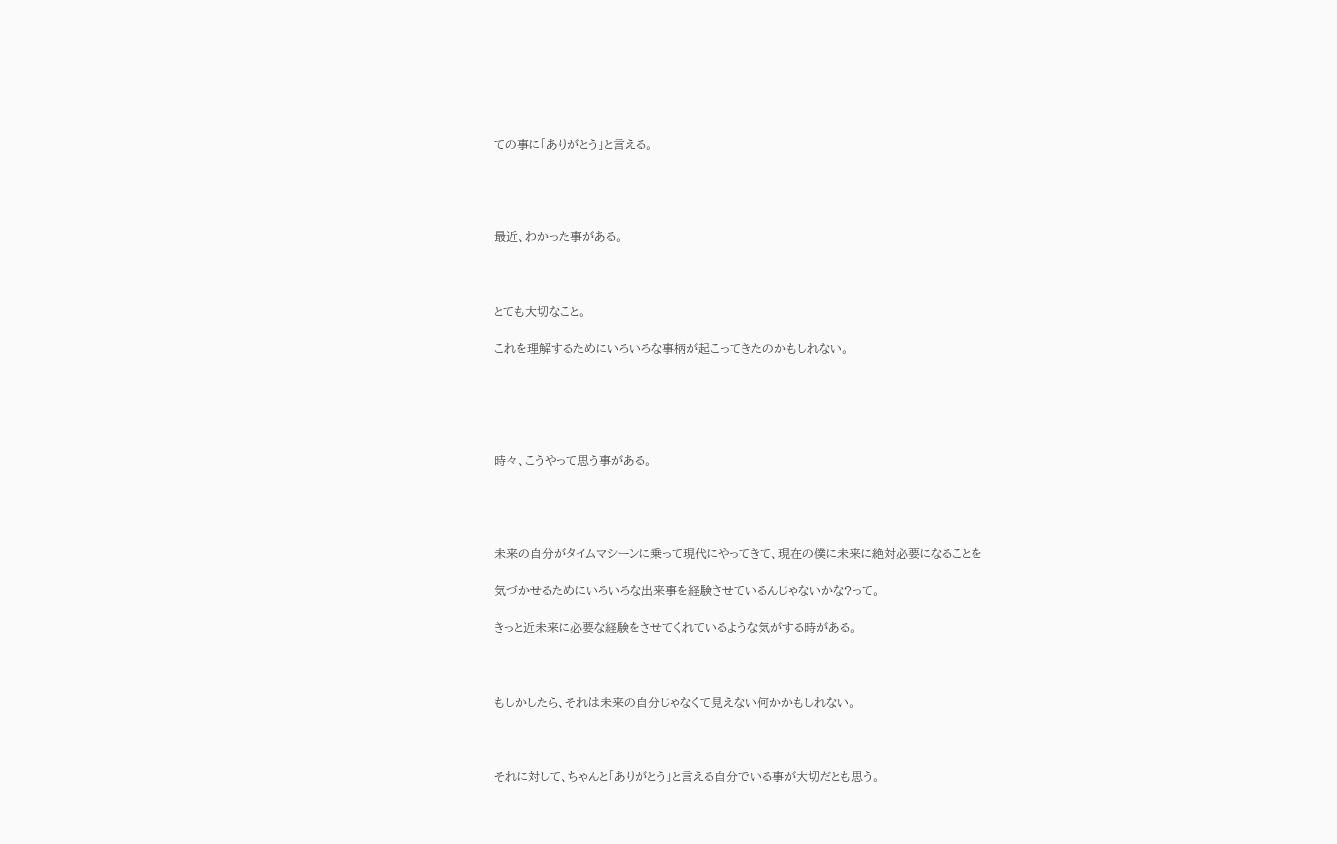ての事に「ありがとう」と言える。




最近、わかった事がある。



とても大切なこと。

これを理解するためにいろいろな事柄が起こってきたのかもしれない。





時々、こうやって思う事がある。




未来の自分がタイムマシーンに乗って現代にやってきて、現在の僕に未来に絶対必要になることを

気づかせるためにいろいろな出来事を経験させているんじゃないかな?って。

きっと近未来に必要な経験をさせてくれているような気がする時がある。



もしかしたら、それは未来の自分じゃなくて見えない何かかもしれない。



それに対して、ちゃんと「ありがとう」と言える自分でいる事が大切だとも思う。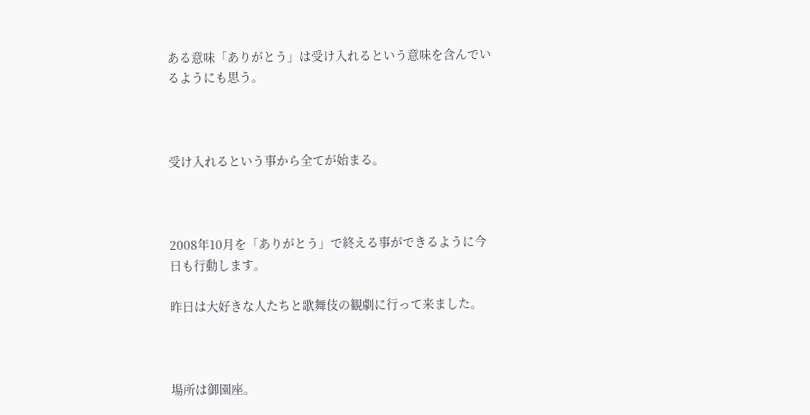ある意味「ありがとう」は受け入れるという意味を含んでいるようにも思う。



受け入れるという事から全てが始まる。



2008年10月を「ありがとう」で終える事ができるように今日も行動します。

昨日は大好きな人たちと歌舞伎の観劇に行って来ました。



場所は御園座。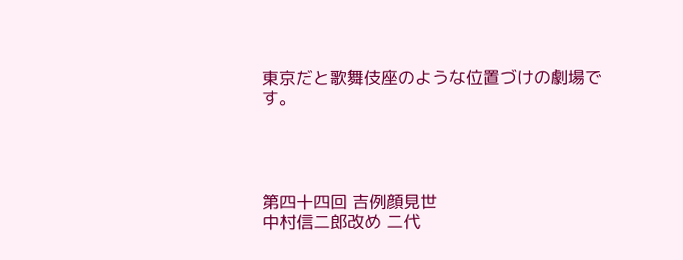東京だと歌舞伎座のような位置づけの劇場です。




第四十四回 吉例顔見世
中村信二郎改め 二代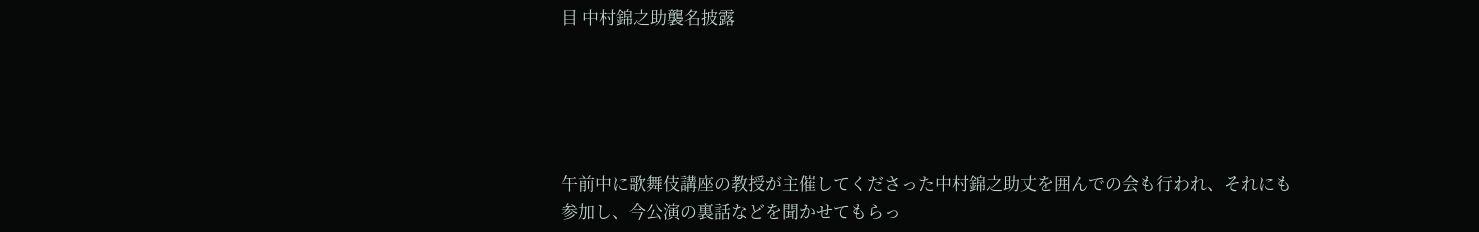目 中村錦之助襲名披露





午前中に歌舞伎講座の教授が主催してくださった中村錦之助丈を囲んでの会も行われ、それにも
参加し、今公演の裏話などを聞かせてもらっ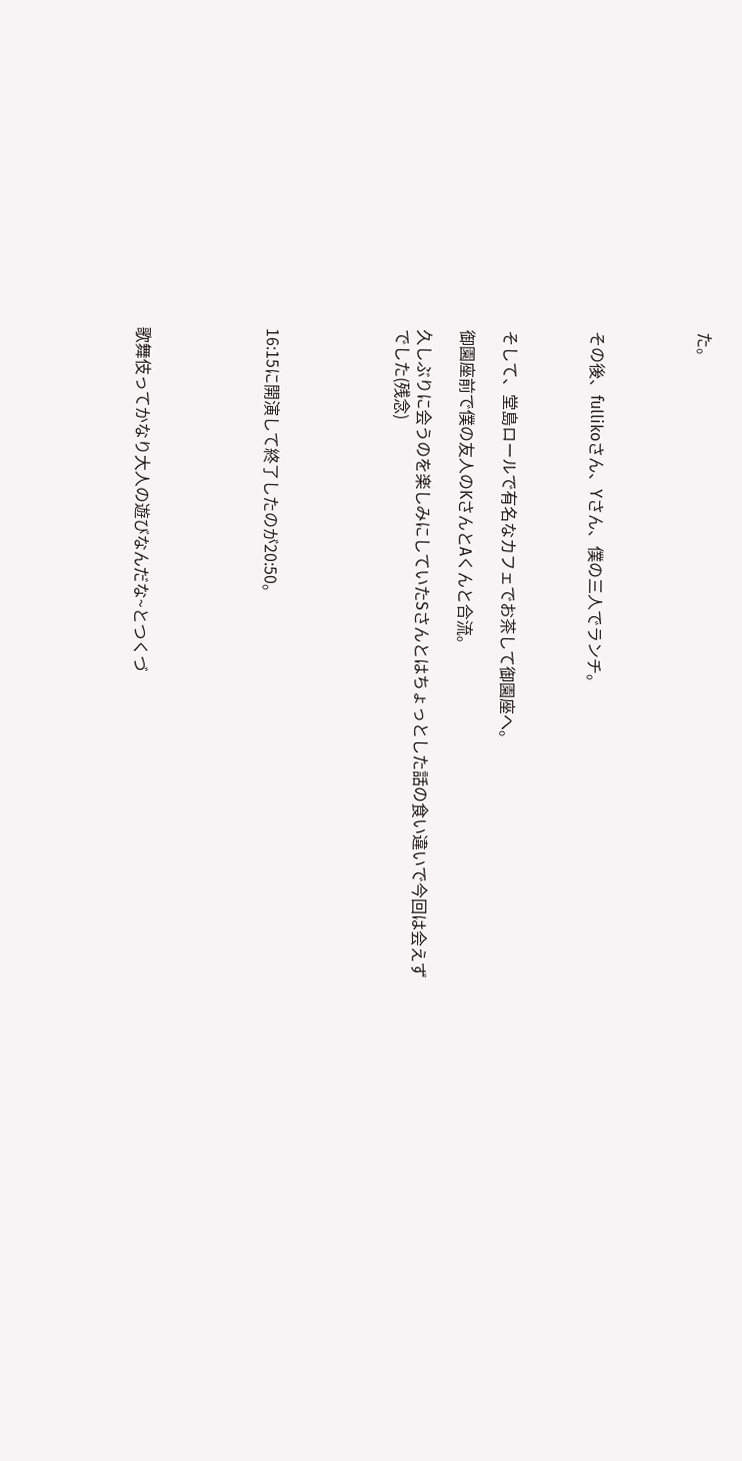た。




その後、fullikoさん、Yさん、僕の三人でランチ。



そして、堂島ロールで有名なカフェでお茶して御園座へ。

御園座前で僕の友人のKさんとAくんと合流。

久しぶりに会うのを楽しみにしていたSさんとはちょっとした話の食い違いで今回は会えず
でした(残念)





16:15に開演して終了したのが20:50。





歌舞伎ってかなり大人の遊びなんだな~とつくづ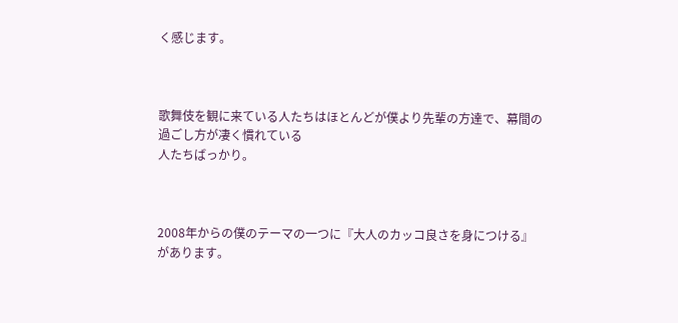く感じます。



歌舞伎を観に来ている人たちはほとんどが僕より先輩の方達で、幕間の過ごし方が凄く慣れている
人たちばっかり。



2008年からの僕のテーマの一つに『大人のカッコ良さを身につける』があります。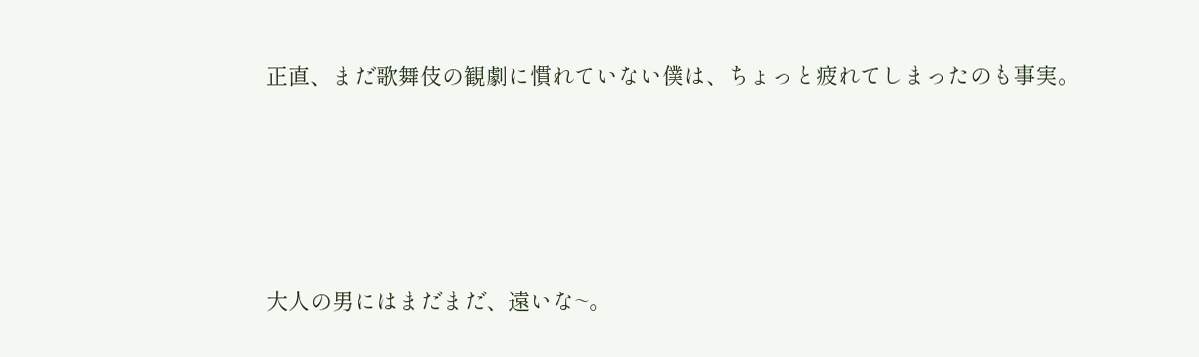正直、まだ歌舞伎の観劇に慣れていない僕は、ちょっと疲れてしまったのも事実。




大人の男にはまだまだ、遠いな~。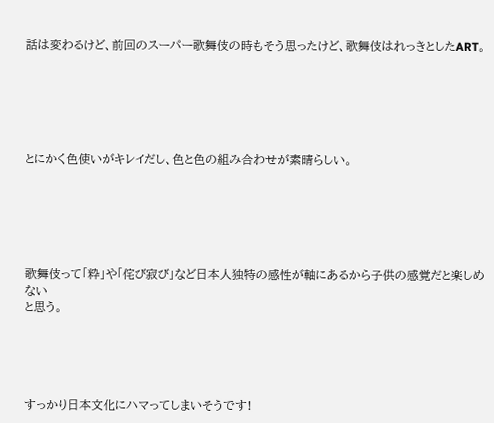話は変わるけど、前回のスーパー歌舞伎の時もそう思ったけど、歌舞伎はれっきとしたART。






とにかく色使いがキレイだし、色と色の組み合わせが素晴らしい。






歌舞伎って「粋」や「侘び寂び」など日本人独特の感性が軸にあるから子供の感覚だと楽しめない
と思う。





すっかり日本文化にハマってしまいそうです!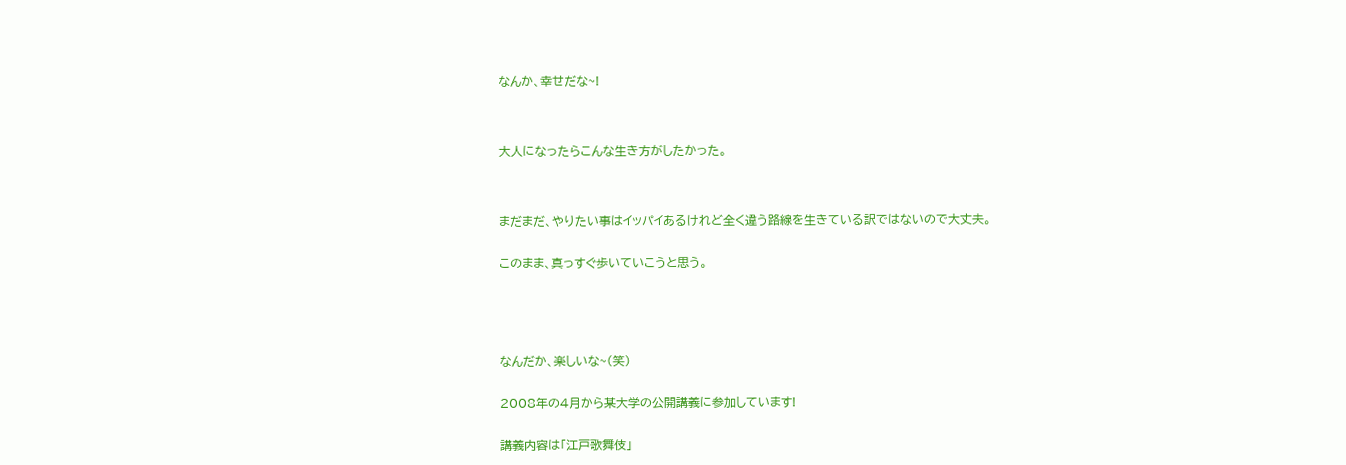なんか、幸せだな~!




大人になったらこんな生き方がしたかった。




まだまだ、やりたい事はイッパイあるけれど全く違う路線を生きている訳ではないので大丈夫。


このまま、真っすぐ歩いていこうと思う。






なんだか、楽しいな~(笑)


2008年の4月から某大学の公開講義に参加しています!


講義内容は「江戸歌舞伎」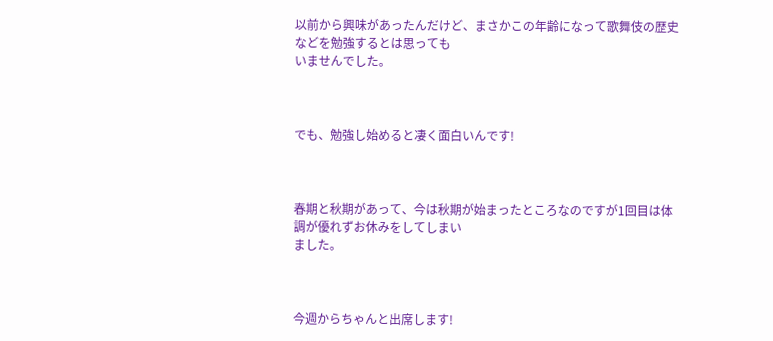以前から興味があったんだけど、まさかこの年齢になって歌舞伎の歴史などを勉強するとは思っても
いませんでした。



でも、勉強し始めると凄く面白いんです!



春期と秋期があって、今は秋期が始まったところなのですが1回目は体調が優れずお休みをしてしまい
ました。



今週からちゃんと出席します!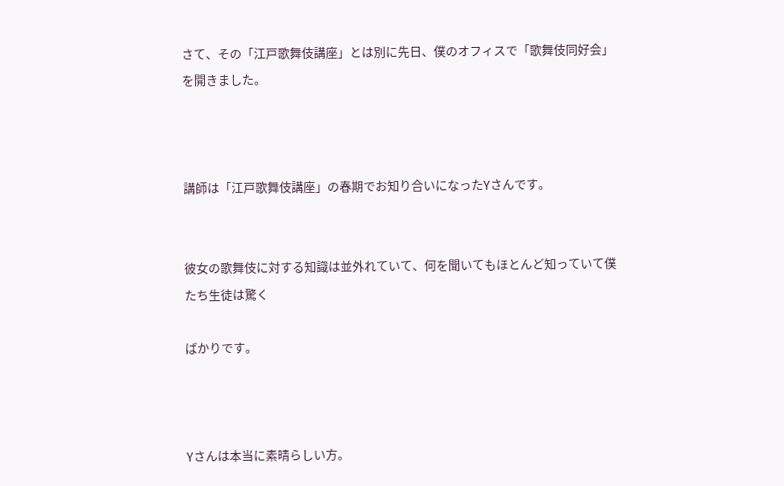さて、その「江戸歌舞伎講座」とは別に先日、僕のオフィスで「歌舞伎同好会」を開きました。



講師は「江戸歌舞伎講座」の春期でお知り合いになったYさんです。


彼女の歌舞伎に対する知識は並外れていて、何を聞いてもほとんど知っていて僕たち生徒は驚く

ばかりです。



Yさんは本当に素晴らしい方。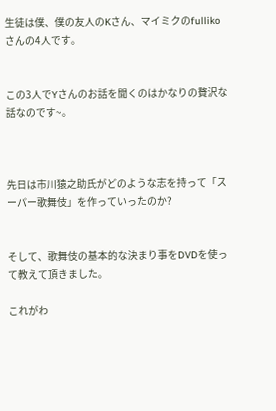生徒は僕、僕の友人のKさん、マイミクのfullikoさんの4人です。


この3人でYさんのお話を聞くのはかなりの贅沢な話なのです~。



先日は市川猿之助氏がどのような志を持って「スーパー歌舞伎」を作っていったのか?


そして、歌舞伎の基本的な決まり事をDVDを使って教えて頂きました。

これがわ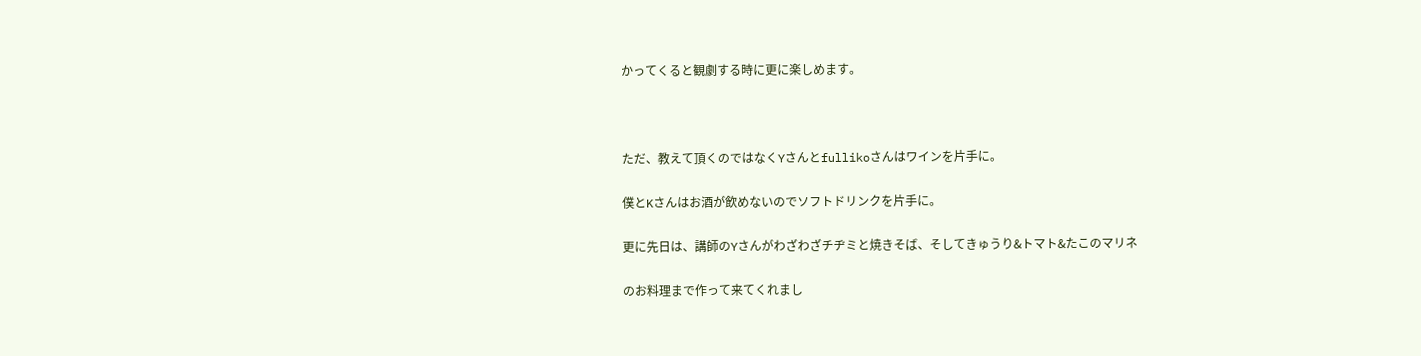かってくると観劇する時に更に楽しめます。



ただ、教えて頂くのではなくYさんとfullikoさんはワインを片手に。

僕とKさんはお酒が飲めないのでソフトドリンクを片手に。

更に先日は、講師のYさんがわざわざチヂミと焼きそば、そしてきゅうり&トマト&たこのマリネ

のお料理まで作って来てくれまし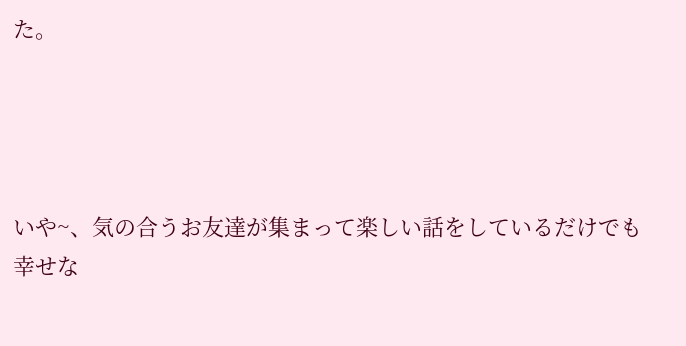た。




いや~、気の合うお友達が集まって楽しい話をしているだけでも幸せな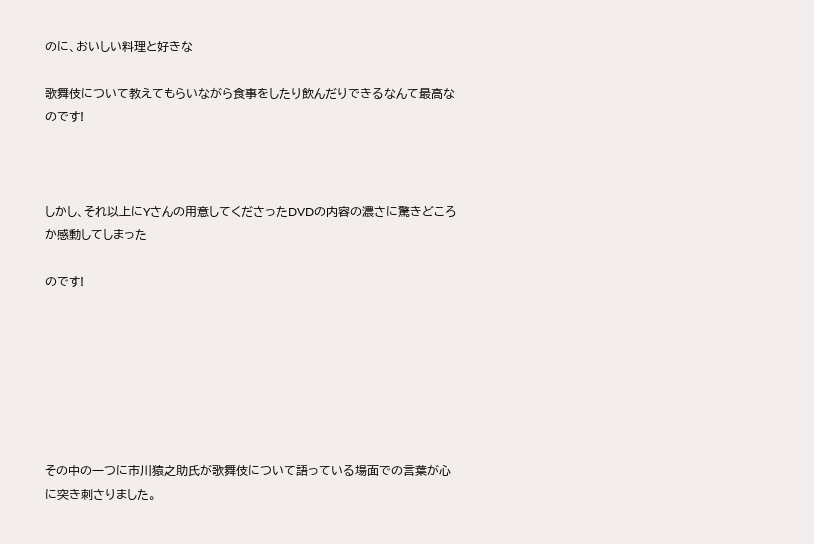のに、おいしい料理と好きな

歌舞伎について教えてもらいながら食事をしたり飲んだりできるなんて最高なのです!



しかし、それ以上にYさんの用意してくださったDVDの内容の濃さに驚きどころか感動してしまった

のです!







その中の一つに市川猿之助氏が歌舞伎について語っている場面での言葉が心に突き刺さりました。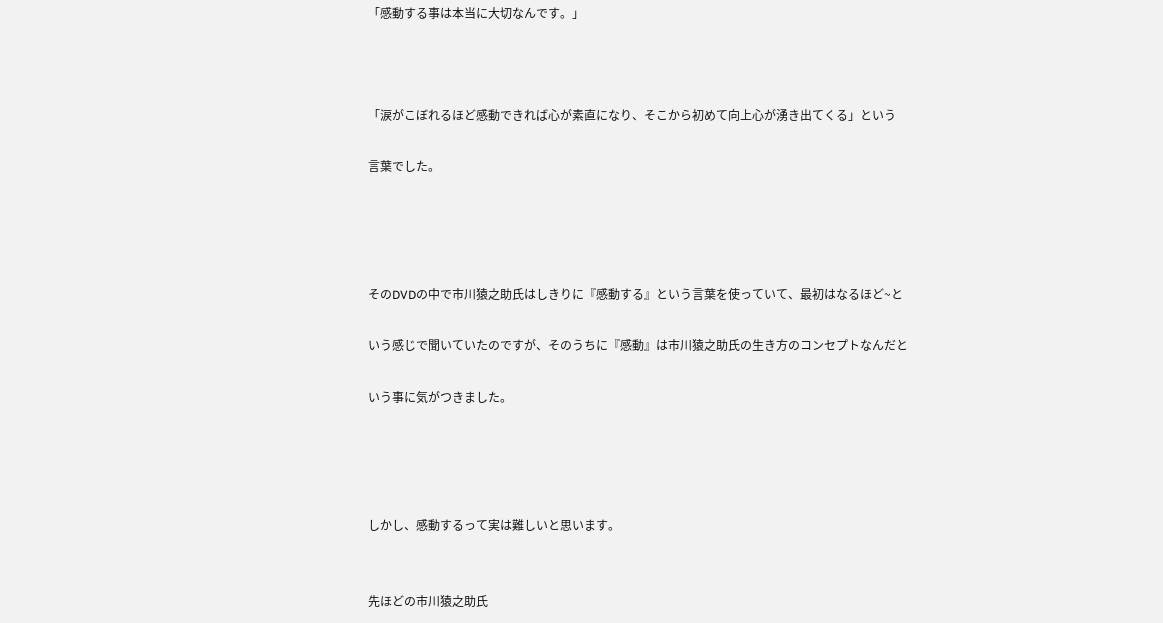「感動する事は本当に大切なんです。」



「涙がこぼれるほど感動できれば心が素直になり、そこから初めて向上心が湧き出てくる」という

言葉でした。




そのDVDの中で市川猿之助氏はしきりに『感動する』という言葉を使っていて、最初はなるほど~と

いう感じで聞いていたのですが、そのうちに『感動』は市川猿之助氏の生き方のコンセプトなんだと

いう事に気がつきました。




しかし、感動するって実は難しいと思います。


先ほどの市川猿之助氏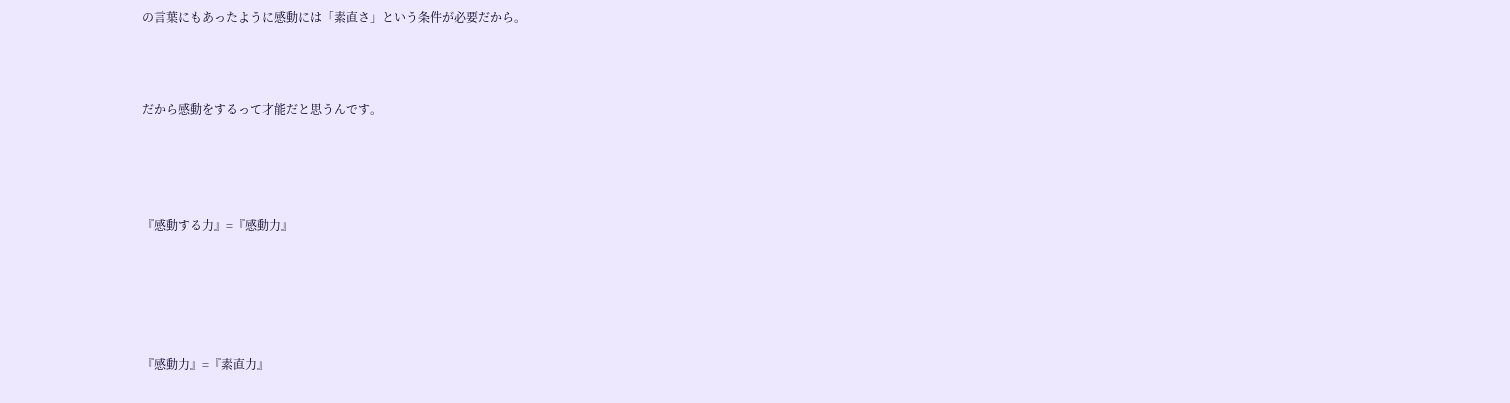の言葉にもあったように感動には「素直さ」という条件が必要だから。



だから感動をするって才能だと思うんです。




『感動する力』=『感動力』





『感動力』=『素直力』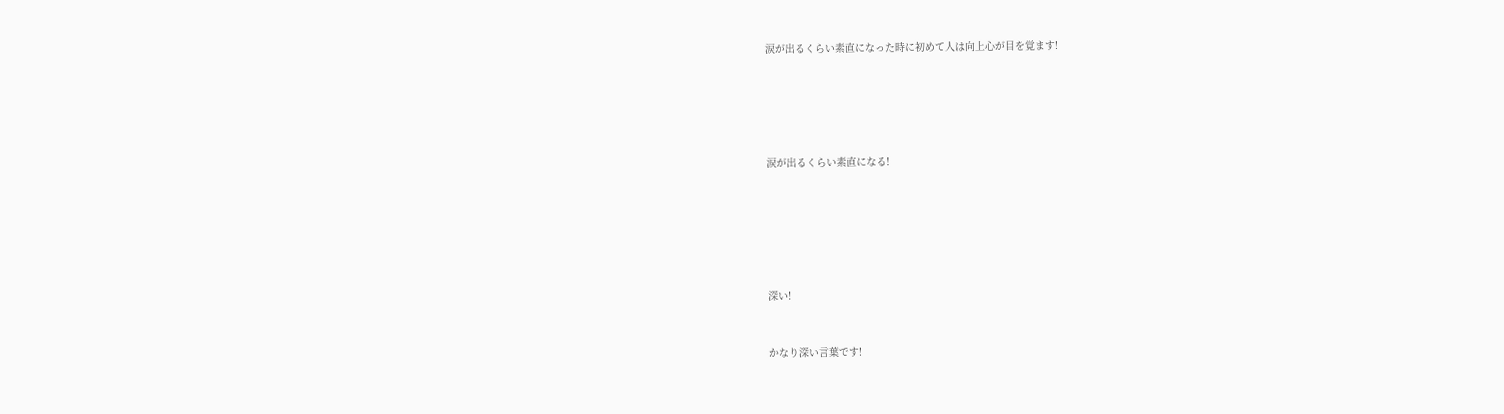涙が出るくらい素直になった時に初めて人は向上心が目を覚ます!





涙が出るくらい素直になる!






深い!


かなり深い言葉です!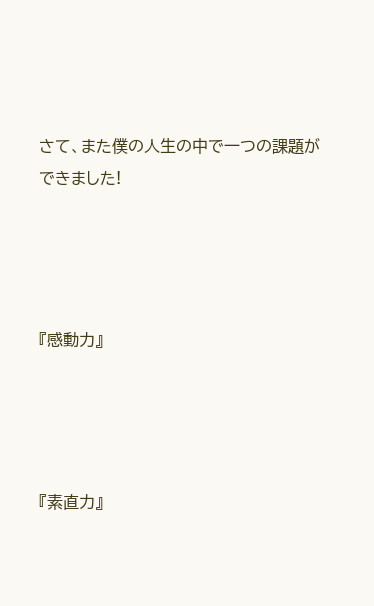さて、また僕の人生の中で一つの課題ができました!




『感動力』




『素直力』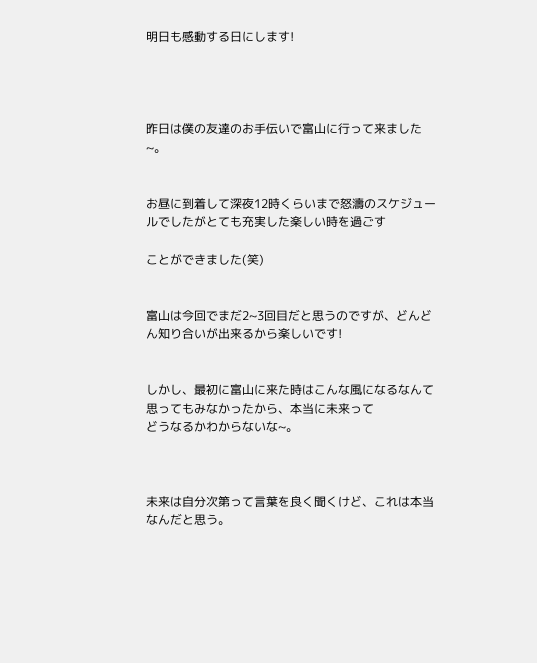明日も感動する日にします!




昨日は僕の友達のお手伝いで富山に行って来ました~。


お昼に到着して深夜12時くらいまで怒濤のスケジュールでしたがとても充実した楽しい時を過ごす

ことができました(笑)


富山は今回でまだ2~3回目だと思うのですが、どんどん知り合いが出来るから楽しいです!


しかし、最初に富山に来た時はこんな風になるなんて思ってもみなかったから、本当に未来って
どうなるかわからないな~。



未来は自分次第って言葉を良く聞くけど、これは本当なんだと思う。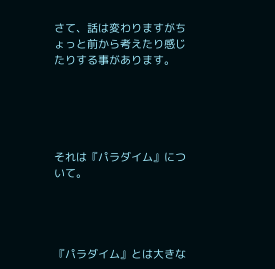さて、話は変わりますがちょっと前から考えたり感じたりする事があります。





それは『パラダイム』について。




『パラダイム』とは大きな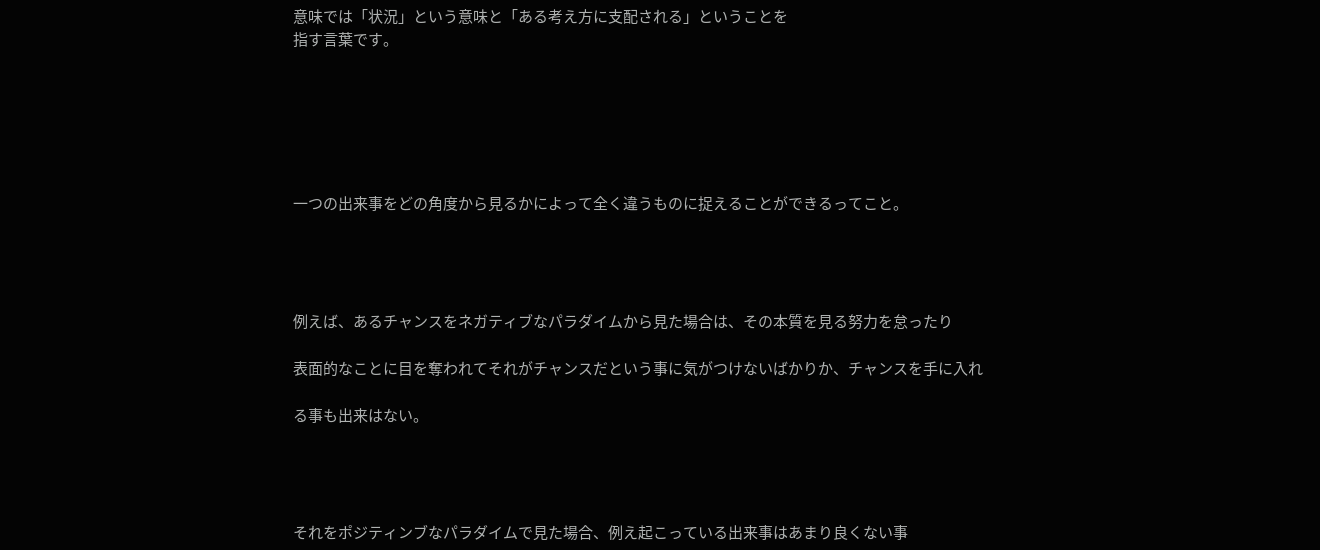意味では「状況」という意味と「ある考え方に支配される」ということを
指す言葉です。






一つの出来事をどの角度から見るかによって全く違うものに捉えることができるってこと。




例えば、あるチャンスをネガティブなパラダイムから見た場合は、その本質を見る努力を怠ったり

表面的なことに目を奪われてそれがチャンスだという事に気がつけないばかりか、チャンスを手に入れ

る事も出来はない。




それをポジティンブなパラダイムで見た場合、例え起こっている出来事はあまり良くない事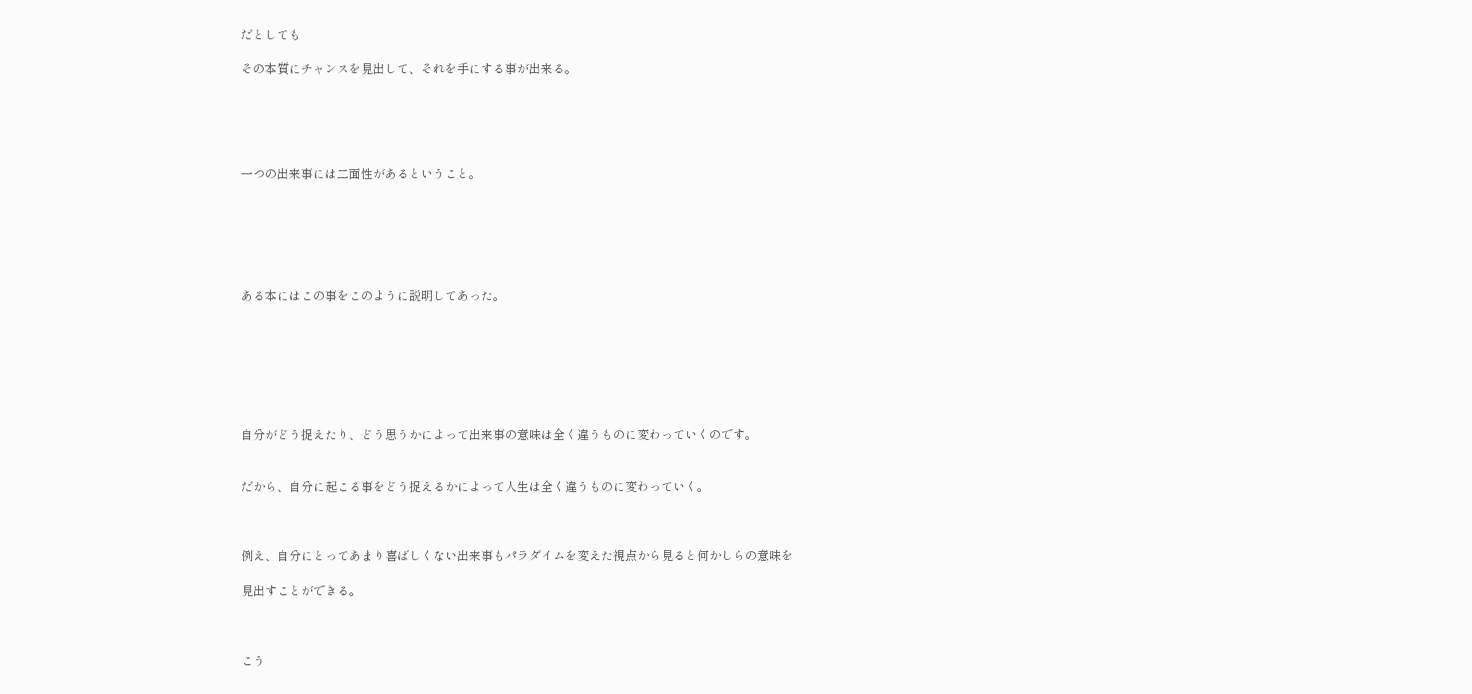だとしても

その本質にチャンスを見出して、それを手にする事が出来る。





一つの出来事には二面性があるということ。






ある本にはこの事をこのように説明してあった。







自分がどう捉えたり、どう思うかによって出来事の意味は全く違うものに変わっていくのです。


だから、自分に起こる事をどう捉えるかによって人生は全く違うものに変わっていく。



例え、自分にとってあまり喜ばしくない出来事もパラダイムを変えた視点から見ると何かしらの意味を

見出すことができる。



こう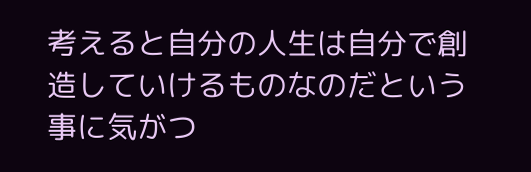考えると自分の人生は自分で創造していけるものなのだという事に気がつ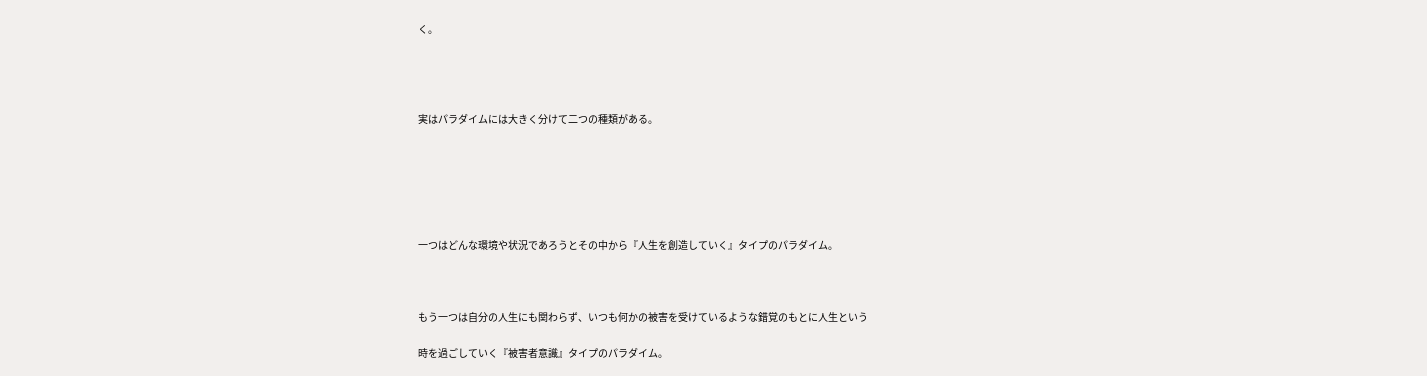く。




実はパラダイムには大きく分けて二つの種類がある。






一つはどんな環境や状況であろうとその中から『人生を創造していく』タイプのパラダイム。



もう一つは自分の人生にも関わらず、いつも何かの被害を受けているような錯覚のもとに人生という

時を過ごしていく『被害者意識』タイプのパラダイム。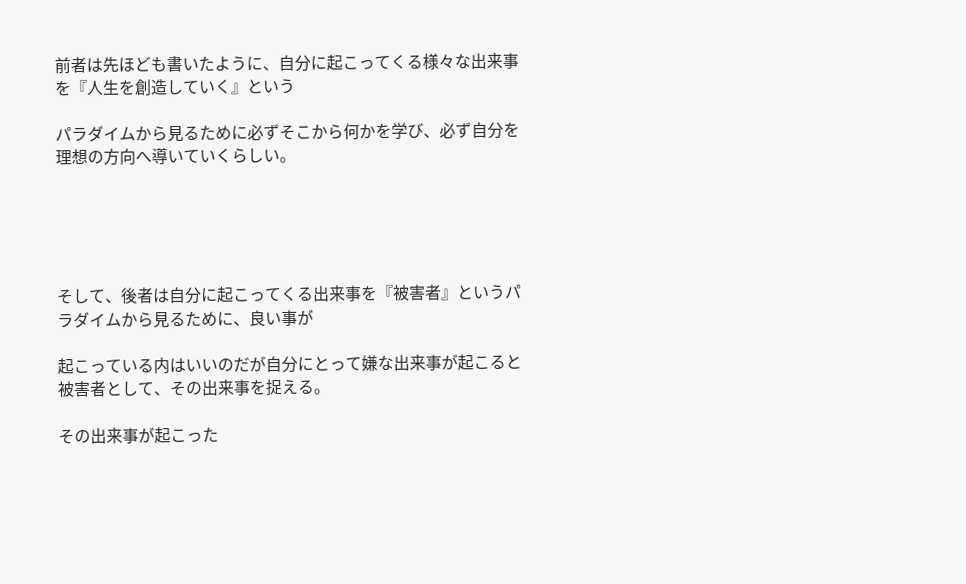前者は先ほども書いたように、自分に起こってくる様々な出来事を『人生を創造していく』という

パラダイムから見るために必ずそこから何かを学び、必ず自分を理想の方向へ導いていくらしい。





そして、後者は自分に起こってくる出来事を『被害者』というパラダイムから見るために、良い事が

起こっている内はいいのだが自分にとって嫌な出来事が起こると被害者として、その出来事を捉える。

その出来事が起こった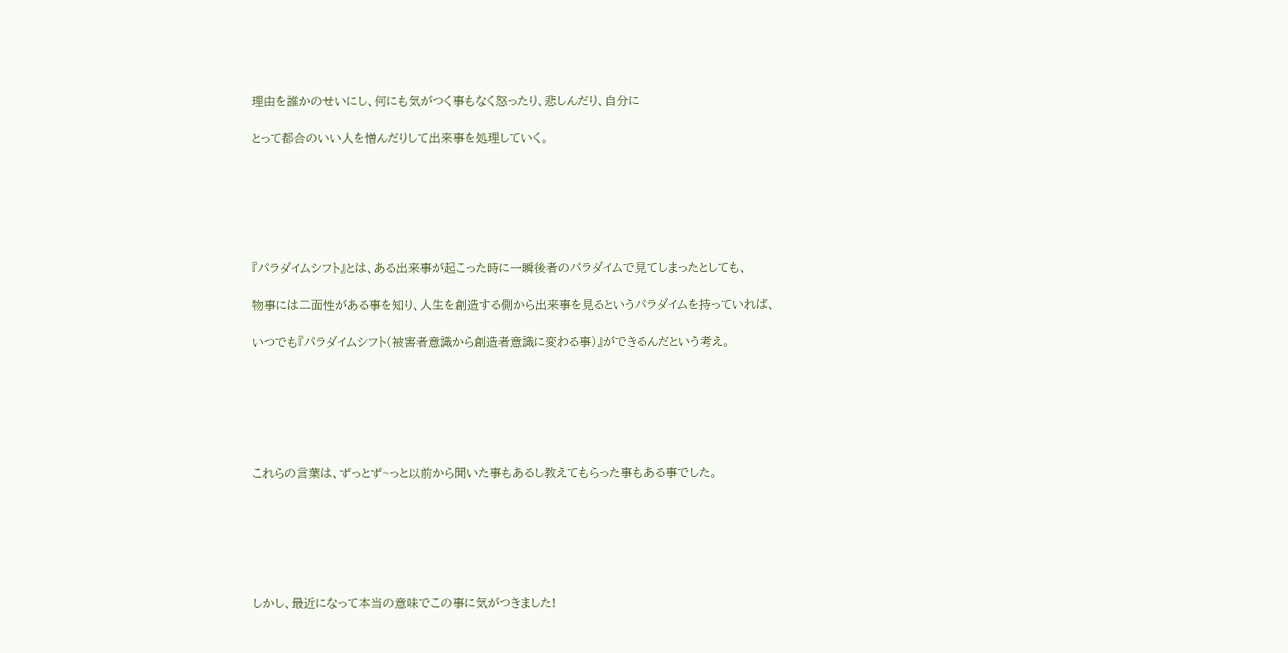理由を誰かのせいにし、何にも気がつく事もなく怒ったり、悲しんだり、自分に

とって都合のいい人を憎んだりして出来事を処理していく。






『パラダイムシフト』とは、ある出来事が起こった時に一瞬後者のパラダイムで見てしまったとしても、

物事には二面性がある事を知り、人生を創造する側から出来事を見るというパラダイムを持っていれば、

いつでも『パラダイムシフト(被害者意識から創造者意識に変わる事)』ができるんだという考え。






これらの言葉は、ずっとず~っと以前から聞いた事もあるし教えてもらった事もある事でした。






しかし、最近になって本当の意味でこの事に気がつきました!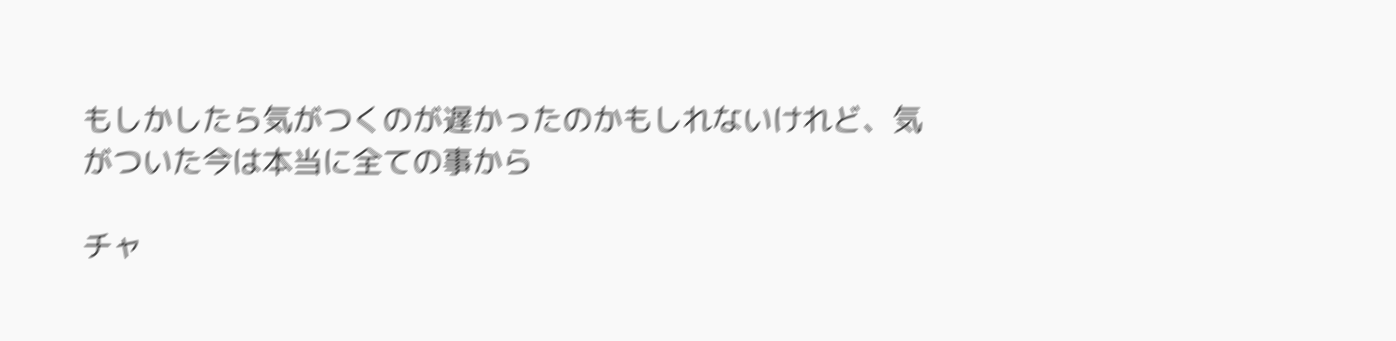もしかしたら気がつくのが遅かったのかもしれないけれど、気がついた今は本当に全ての事から

チャ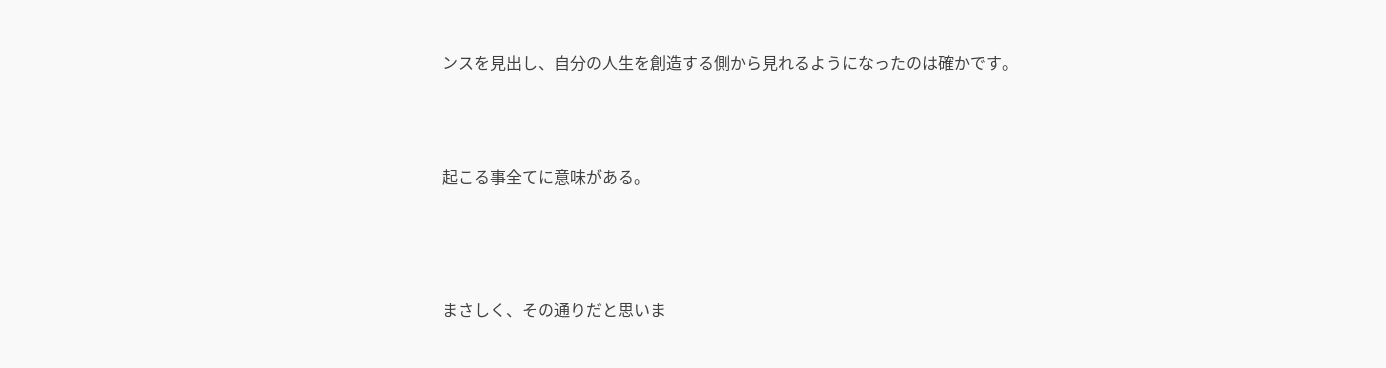ンスを見出し、自分の人生を創造する側から見れるようになったのは確かです。





起こる事全てに意味がある。






まさしく、その通りだと思いま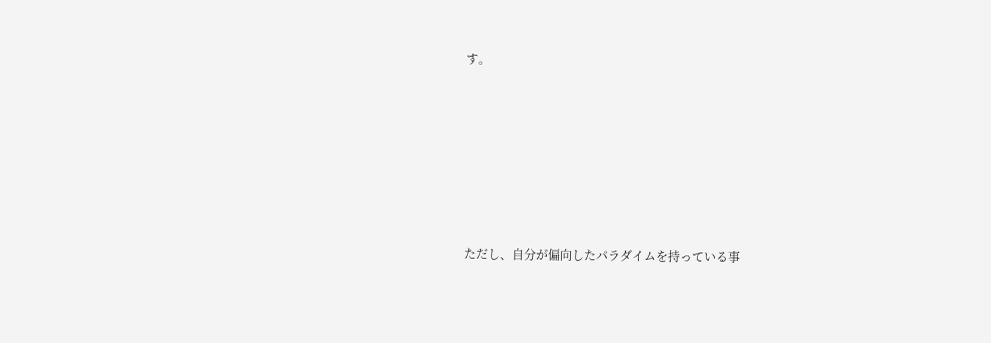す。







ただし、自分が偏向したパラダイムを持っている事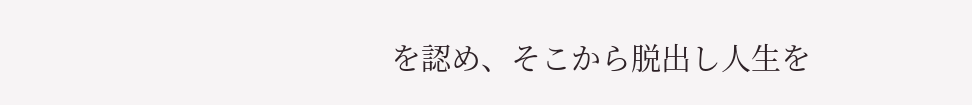を認め、そこから脱出し人生を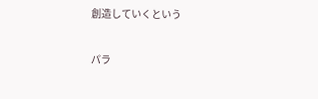創造していくという

パラ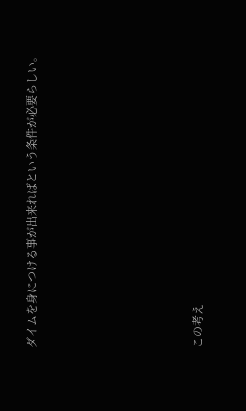ダイムを身につける事が出来ればという条件が必要らしい。






この考え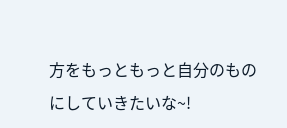方をもっともっと自分のものにしていきたいな~!